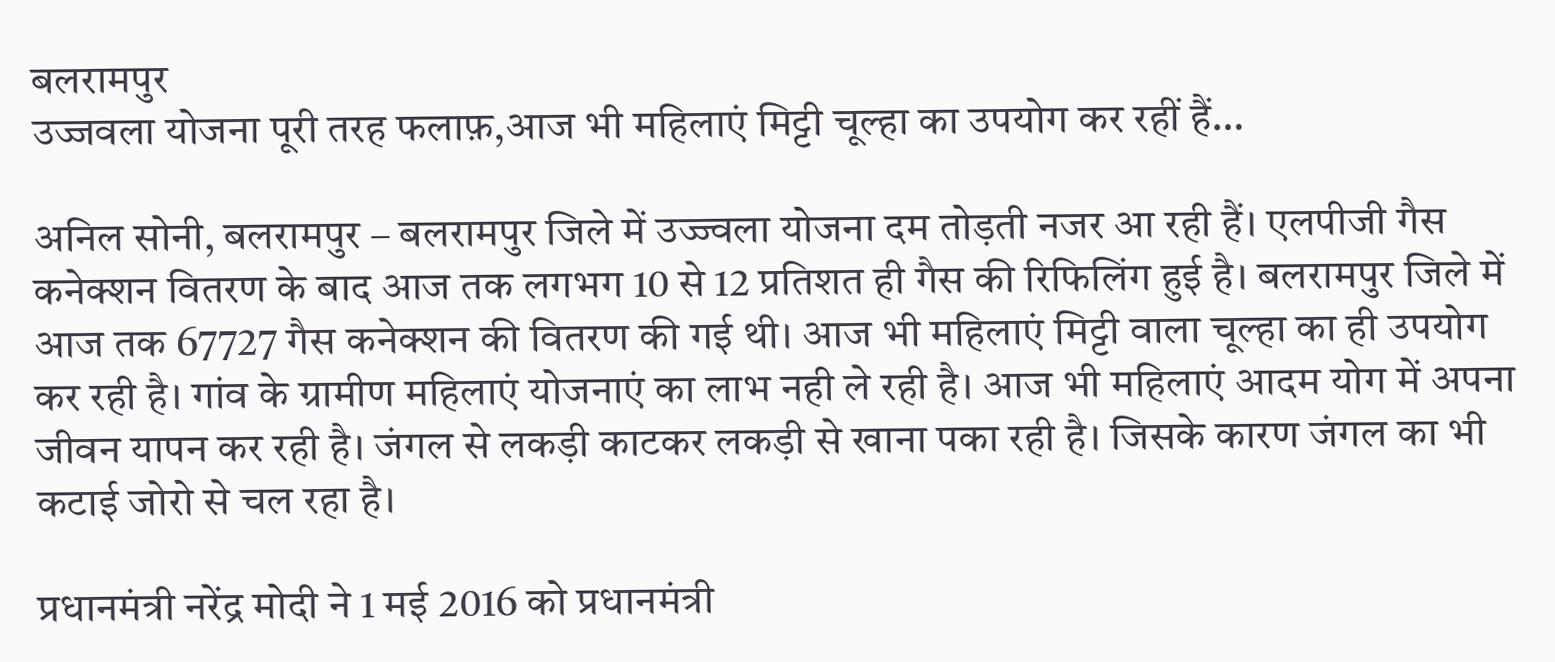बलरामपुर
उज्जवला योजना पूरी तरह फलाफ़,आज भी महिलाएं मिट्टी चूल्हा का उपयोग कर रहीं हैं…

अनिल सोनी, बलरामपुर – बलरामपुर जिले में उज्ज्वला योजना दम तोड़ती नजर आ रही हैं। एलपीजी गैस कनेक्शन वितरण के बाद आज तक लगभग 10 से 12 प्रतिशत ही गैस की रिफिलिंग हुई है। बलरामपुर जिले में आज तक 67727 गैस कनेक्शन की वितरण की गई थी। आज भी महिलाएं मिट्टी वाला चूल्हा का ही उपयोग कर रही है। गांव के ग्रामीण महिलाएं योजनाएं का लाभ नही ले रही है। आज भी महिलाएं आदम योग में अपना जीवन यापन कर रही है। जंगल से लकड़ी काटकर लकड़ी से खाना पका रही है। जिसके कारण जंगल का भी कटाई जोरो से चल रहा है।

प्रधानमंत्री नरेंद्र मोदी ने 1 मई 2016 को प्रधानमंत्री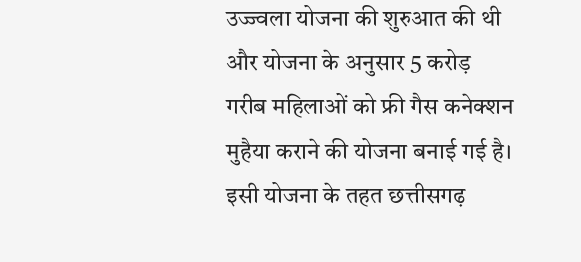उज्ज्वला योजना की शुरुआत की थी और योजना के अनुसार 5 करोड़ गरीब महिलाओं को फ्री गैस कनेक्शन मुहैया कराने की योजना बनाई गई है। इसी योजना के तहत छत्तीसगढ़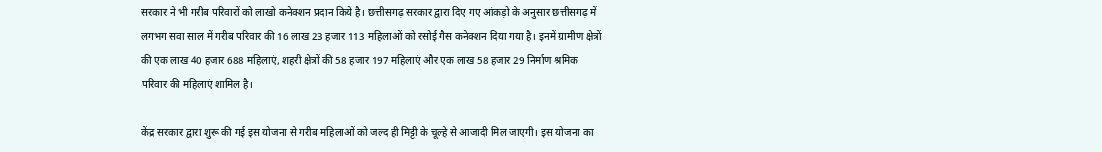सरकार ने भी गरीब परिवारों को लाखो कनेक्शन प्रदान किये है। छत्तीसगढ़ सरकार द्वारा दिए गए आंकड़ो के अनुसार छत्तीसगढ़ में लगभग सवा साल में गरीब परिवार की 16 लाख 23 हजार 113 महिलाओं को रसोई गैस कनेक्शन दिया गया है। इनमें ग्रामीण क्षेत्रों की एक लाख 40 हजार 688 महिलाएं, शहरी क्षेत्रों की 58 हजार 197 महिलाएं और एक लाख 58 हजार 29 निर्माण श्रमिक परिवार की महिलाएं शामिल है।

केंद्र सरकार द्वारा शुरू की गई इस योजना से गरीब महिलाओं को जल्द ही मिट्टी के चूल्हे से आजादी मिल जाएगी। इस योजना का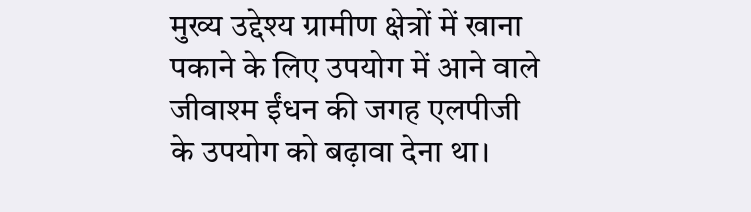मुख्य उद्देश्य ग्रामीण क्षेत्रों में खाना पकाने के लिए उपयोग में आने वाले जीवाश्म ईंधन की जगह एलपीजी के उपयोग को बढ़ावा देना था।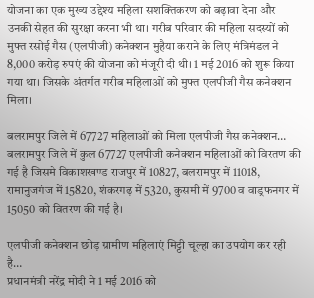योजना का एक मुख्य उद्देश्य महिला सशक्तिकरण को बढ़ावा देना और उनकी सेहत की सुरक्षा करना भी था। गरीब परिवार की महिला सदस्यों को मुफ्त रसोई गैस (एलपीजी) कनेक्शन मुहैया कराने के लिए मंत्रिमंडल ने 8,000 करोड़ रुपएं की योजना को मंजूरी दी थी। 1 मई 2016 को शुरू किया गया था। जिसके अंतर्गत गरीब महिलाओं को मुफ्त एलपीजी गैस कनेक्शन मिला।

बलरामपुर जिले में 67727 महिलाओं को मिला एलपीजी गैस कनेक्शन…
बलरामपुर जिले में कुल 67727 एलपीजी कनेक्शन महिलाओं को विरतण की गई है जिसमे विकाशखण्ड राजपुर में 10827, बलरामपुर में 11018, रामानुजगंज में 15820, शंकरगढ़ में 5320, कुसमी में 9700 व वाड्रफनगर में 15050 को वितरण की गई है।

एलपीजी कनेक्शन छोड़ ग्रामीण महिलाएं मिट्टी चूल्हा का उपयोग कर रही है…
प्रधानमंत्री नरेंद्र मोदी ने 1 मई 2016 को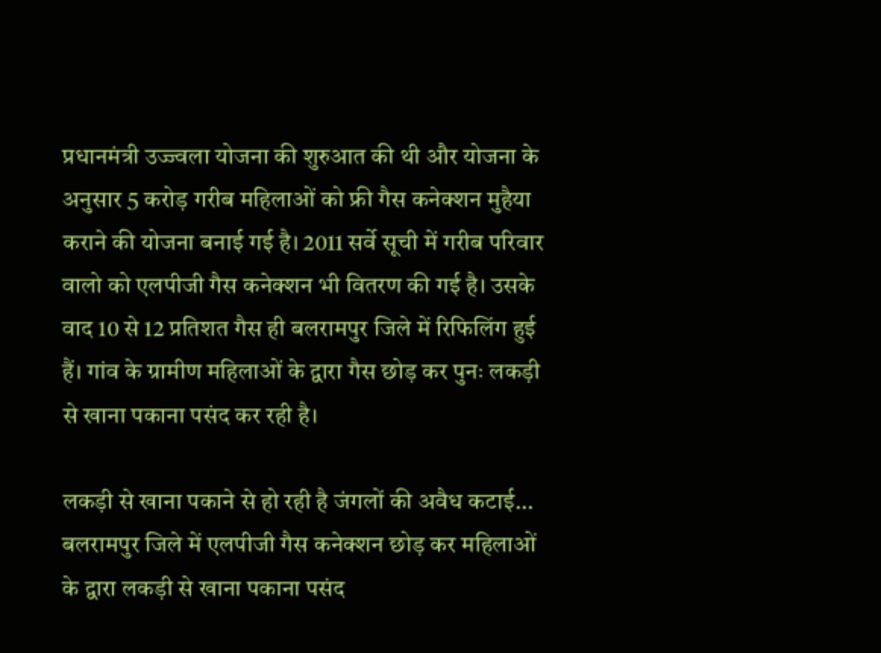प्रधानमंत्री उज्ज्वला योजना की शुरुआत की थी और योजना के अनुसार 5 करोड़ गरीब महिलाओं को फ्री गैस कनेक्शन मुहैया कराने की योजना बनाई गई है। 2011 सर्वे सूची में गरीब परिवार वालो को एलपीजी गैस कनेक्शन भी वितरण की गई है। उसके वाद 10 से 12 प्रतिशत गैस ही बलरामपुर जिले में रिफिलिंग हुई हैं। गांव के ग्रामीण महिलाओं के द्वारा गैस छोड़ कर पुनः लकड़ी से खाना पकाना पसंद कर रही है।

लकड़ी से खाना पकाने से हो रही है जंगलों की अवैध कटाई…
बलरामपुर जिले में एलपीजी गैस कनेक्शन छोड़ कर महिलाओं के द्वारा लकड़ी से खाना पकाना पसंद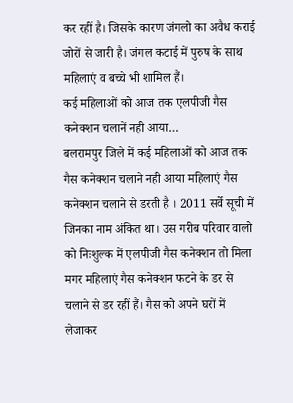कर रहीं है। जिसके कारण जंगलो का अवैध कराई जोरों से जारी है। जंगल कटाई में पुरुष के साथ महिलाएं व बच्चे भी शामिल हैं।
कई महिलाओं को आज तक एलपीजी गैस कनेक्शन चलानें नही आया…
बलरामपुर जिले में कई महिलाओं को आज तक गैस कनेक्शन चलाने नही आया महिलाएं गैस कनेक्शन चलाने से डरती है । 2011 सर्वे सूची में जिनका नाम अंकित था। उस गरीब परिवार वालो को निःशुल्क में एलपीजी गैस कनेक्शन तो मिला मगर महिलाएं गैस कनेक्शन फटने के डर से चलाने से डर रहीं हैं। गैस को अपने घरों में लेजाकर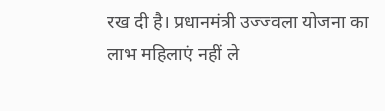रख दी है। प्रधानमंत्री उज्ज्वला योजना का लाभ महिलाएं नहीं ले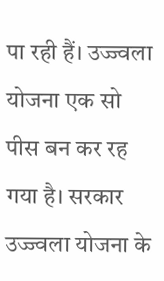पा रही हैं। उज्ज्वला योजना एक सो पीस बन कर रह गया है। सरकार उज्ज्वला योजना के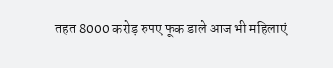तहत 8000 करोड़ रुपए फूक डाले आज भी महिलाएं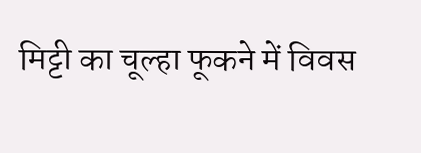मिट्टी का चूल्हा फूकने में विवस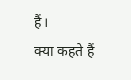हैं।
क्या कहते हैं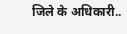जिले के अधिकारी..